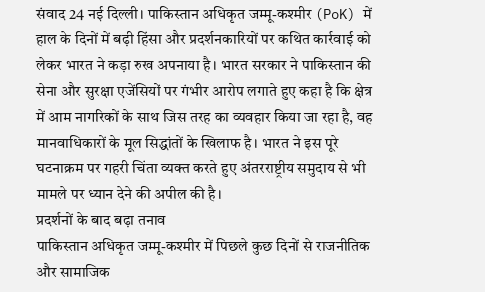संवाद 24 नई दिल्ली। पाकिस्तान अधिकृत जम्मू-कश्मीर (PoK) में हाल के दिनों में बढ़ी हिंसा और प्रदर्शनकारियों पर कथित कार्रवाई को लेकर भारत ने कड़ा रुख अपनाया है। भारत सरकार ने पाकिस्तान की सेना और सुरक्षा एजेंसियों पर गंभीर आरोप लगाते हुए कहा है कि क्षेत्र में आम नागरिकों के साथ जिस तरह का व्यवहार किया जा रहा है, वह मानवाधिकारों के मूल सिद्धांतों के खिलाफ है। भारत ने इस पूरे घटनाक्रम पर गहरी चिंता व्यक्त करते हुए अंतरराष्ट्रीय समुदाय से भी मामले पर ध्यान देने की अपील की है।
प्रदर्शनों के बाद बढ़ा तनाव
पाकिस्तान अधिकृत जम्मू-कश्मीर में पिछले कुछ दिनों से राजनीतिक और सामाजिक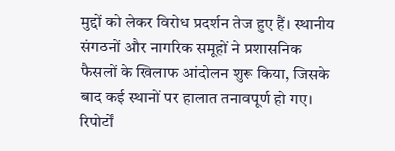मुद्दों को लेकर विरोध प्रदर्शन तेज हुए हैं। स्थानीय संगठनों और नागरिक समूहों ने प्रशासनिक फैसलों के खिलाफ आंदोलन शुरू किया, जिसके बाद कई स्थानों पर हालात तनावपूर्ण हो गए। रिपोर्टों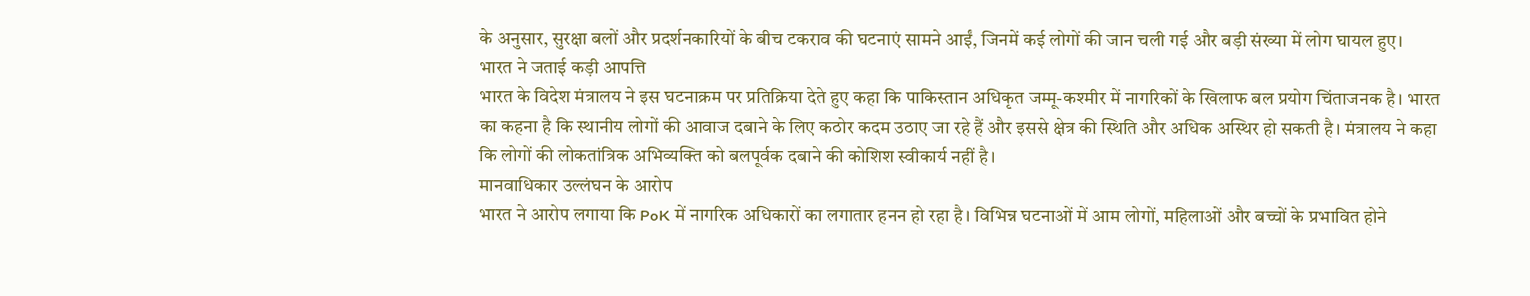के अनुसार, सुरक्षा बलों और प्रदर्शनकारियों के बीच टकराव की घटनाएं सामने आईं, जिनमें कई लोगों की जान चली गई और बड़ी संख्या में लोग घायल हुए।
भारत ने जताई कड़ी आपत्ति
भारत के विदेश मंत्रालय ने इस घटनाक्रम पर प्रतिक्रिया देते हुए कहा कि पाकिस्तान अधिकृत जम्मू-कश्मीर में नागरिकों के खिलाफ बल प्रयोग चिंताजनक है। भारत का कहना है कि स्थानीय लोगों की आवाज दबाने के लिए कठोर कदम उठाए जा रहे हैं और इससे क्षेत्र की स्थिति और अधिक अस्थिर हो सकती है। मंत्रालय ने कहा कि लोगों की लोकतांत्रिक अभिव्यक्ति को बलपूर्वक दबाने की कोशिश स्वीकार्य नहीं है।
मानवाधिकार उल्लंघन के आरोप
भारत ने आरोप लगाया कि PoK में नागरिक अधिकारों का लगातार हनन हो रहा है। विभिन्न घटनाओं में आम लोगों, महिलाओं और बच्चों के प्रभावित होने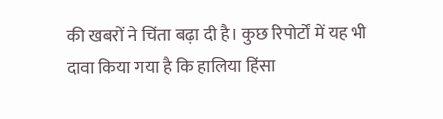की खबरों ने चिंता बढ़ा दी है। कुछ रिपोर्टों में यह भी दावा किया गया है कि हालिया हिंसा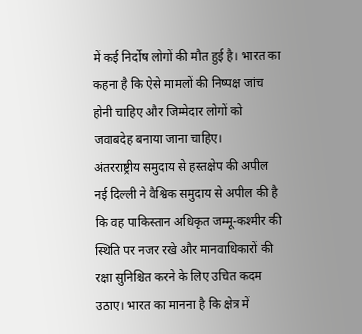में कई निर्दोष लोगों की मौत हुई है। भारत का कहना है कि ऐसे मामलों की निष्पक्ष जांच होनी चाहिए और जिम्मेदार लोगों को जवाबदेह बनाया जाना चाहिए।
अंतरराष्ट्रीय समुदाय से हस्तक्षेप की अपील
नई दिल्ली ने वैश्विक समुदाय से अपील की है कि वह पाकिस्तान अधिकृत जम्मू-कश्मीर की स्थिति पर नजर रखे और मानवाधिकारों की रक्षा सुनिश्चित करने के लिए उचित कदम उठाए। भारत का मानना है कि क्षेत्र में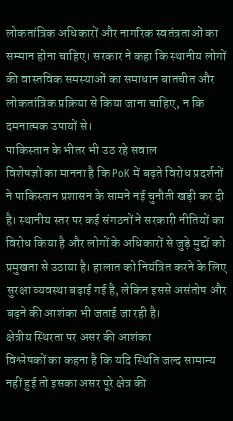लोकतांत्रिक अधिकारों और नागरिक स्वतंत्रताओं का सम्मान होना चाहिए। सरकार ने कहा कि स्थानीय लोगों की वास्तविक समस्याओं का समाधान बातचीत और लोकतांत्रिक प्रक्रिया से किया जाना चाहिए, न कि दमनात्मक उपायों से।
पाकिस्तान के भीतर भी उठ रहे सवाल
विशेषज्ञों का मानना है कि PoK में बढ़ते विरोध प्रदर्शनों ने पाकिस्तान प्रशासन के सामने नई चुनौती खड़ी कर दी है। स्थानीय स्तर पर कई संगठनों ने सरकारी नीतियों का विरोध किया है और लोगों के अधिकारों से जुड़े मुद्दों को प्रमुखता से उठाया है। हालात को नियंत्रित करने के लिए सुरक्षा व्यवस्था बढ़ाई गई है, लेकिन इससे असंतोष और बढ़ने की आशंका भी जताई जा रही है।
क्षेत्रीय स्थिरता पर असर की आशंका
विश्लेषकों का कहना है कि यदि स्थिति जल्द सामान्य नहीं हुई तो इसका असर पूरे क्षेत्र की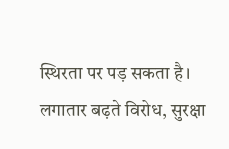स्थिरता पर पड़ सकता है। लगातार बढ़ते विरोध, सुरक्षा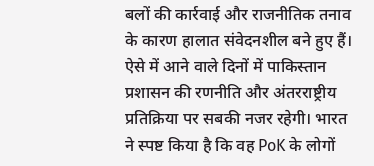बलों की कार्रवाई और राजनीतिक तनाव के कारण हालात संवेदनशील बने हुए हैं। ऐसे में आने वाले दिनों में पाकिस्तान प्रशासन की रणनीति और अंतरराष्ट्रीय प्रतिक्रिया पर सबकी नजर रहेगी। भारत ने स्पष्ट किया है कि वह PoK के लोगों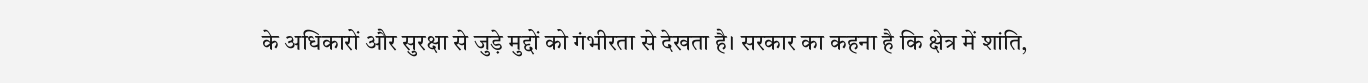के अधिकारों और सुरक्षा से जुड़े मुद्दों को गंभीरता से देखता है। सरकार का कहना है कि क्षेत्र में शांति,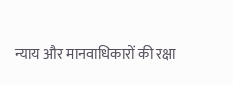न्याय और मानवाधिकारों की रक्षा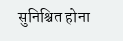सुनिश्चित होना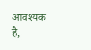आवश्यक है,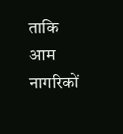ताकि आम नागरिकों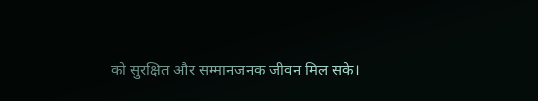को सुरक्षित और सम्मानजनक जीवन मिल सके।